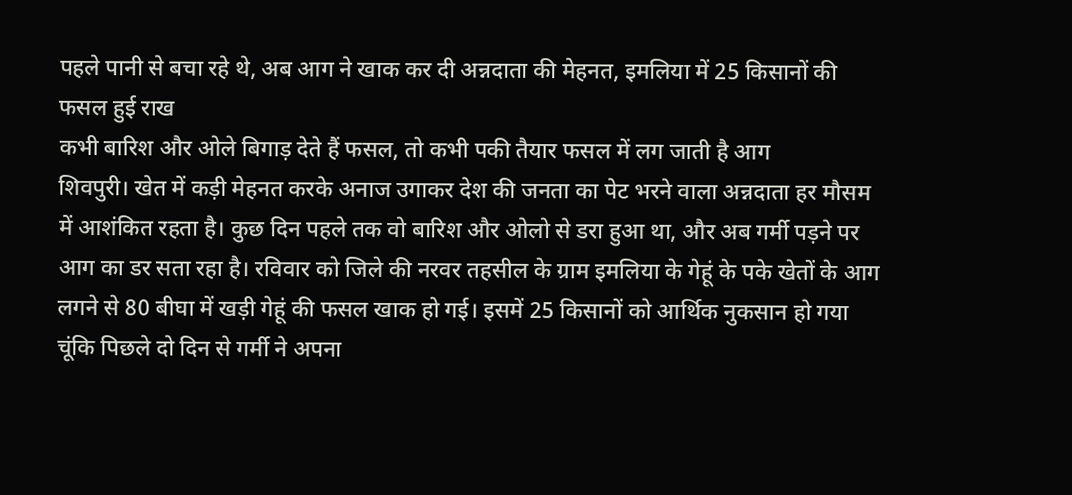पहले पानी से बचा रहे थे, अब आग ने खाक कर दी अन्नदाता की मेहनत, इमलिया में 25 किसानों की फसल हुई राख
कभी बारिश और ओले बिगाड़ देते हैं फसल, तो कभी पकी तैयार फसल में लग जाती है आग
शिवपुरी। खेत में कड़ी मेहनत करके अनाज उगाकर देश की जनता का पेट भरने वाला अन्नदाता हर मौसम में आशंकित रहता है। कुछ दिन पहले तक वो बारिश और ओलो से डरा हुआ था, और अब गर्मी पड़ने पर आग का डर सता रहा है। रविवार को जिले की नरवर तहसील के ग्राम इमलिया के गेहूं के पके खेतों के आग लगने से 80 बीघा में खड़ी गेहूं की फसल खाक हो गई। इसमें 25 किसानों को आर्थिक नुकसान हो गया
चूंकि पिछले दो दिन से गर्मी ने अपना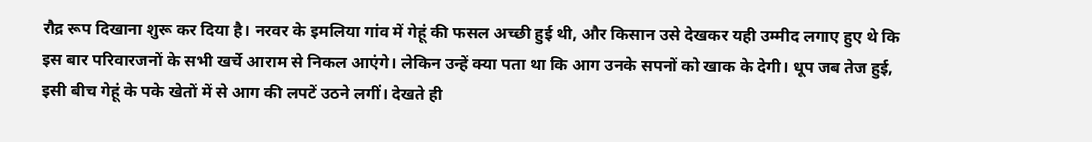रौद्र रूप दिखाना शुरू कर दिया है। नरवर के इमलिया गांव में गेहूं की फसल अच्छी हुई थी, और किसान उसे देखकर यही उम्मीद लगाए हुए थे कि इस बार परिवारजनों के सभी खर्चे आराम से निकल आएंगे। लेकिन उन्हें क्या पता था कि आग उनके सपनों को खाक के देगी। धूप जब तेज हुई, इसी बीच गेहूं के पके खेतों में से आग की लपटें उठने लगीं। देखते ही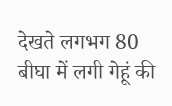देखते लगभग 80 बीघा में लगी गेहूं की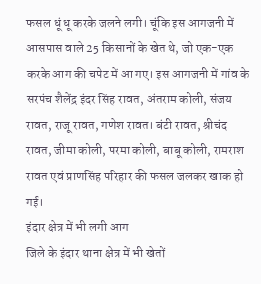फसल धूं धू करके जलने लगी। चूंकि इस आगजनी में आसपास वाले 25 किसानों के खेत थे, जो एक-एक करके आग की चपेट में आ गए। इस आगजनी में गांव के सरपंच शैलेंद्र इंदर सिंह रावत, अंतराम कोली, संजय रावत, राजू रावत, गणेश रावत। बंटी रावत, श्रीचंद रावत, जीमा कोली, परमा कोली, बाबू कोली, रामराश रावत एवं प्राणसिंह परिहार की फसल जलकर खाक हो गई।
इंदार क्षेत्र में भी लगी आग
जिले के इंदार थाना क्षेत्र में भी खेतों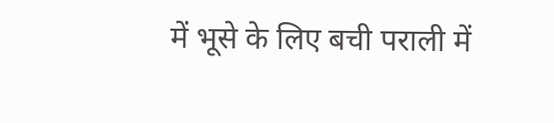में भूसे के लिए बची पराली में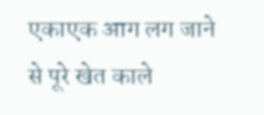एकाएक आग लग जाने से पूरे खेत काले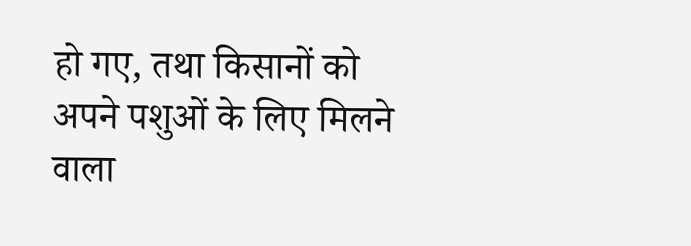हो गए, तथा किसानों को अपने पशुओं के लिए मिलने वाला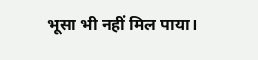भूसा भी नहीं मिल पाया।